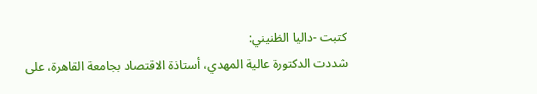كتبت -داليا الظنيني:
شددت الدكتورة عالية المهدي، أستاذة الاقتصاد بجامعة القاهرة، على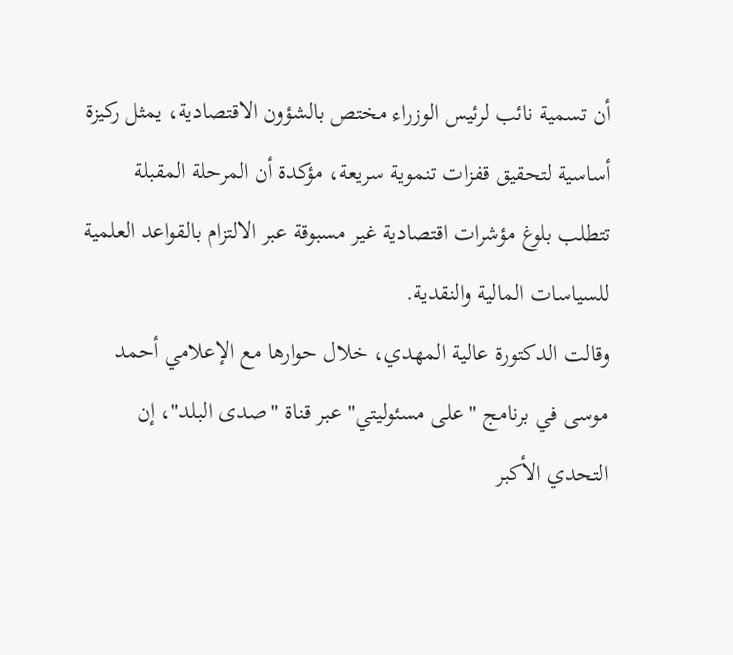أن تسمية نائب لرئيس الوزراء مختص بالشؤون الاقتصادية، يمثل ركيزة أساسية لتحقيق قفزات تنموية سريعة، مؤكدة أن المرحلة المقبلة تتطلب بلوغ مؤشرات اقتصادية غير مسبوقة عبر الالتزام بالقواعد العلمية للسياسات المالية والنقدية.
وقالت الدكتورة عالية المهدي، خلال حوارها مع الإعلامي أحمد موسى في برنامج "على مسئوليتي" عبر قناة "صدى البلد"، إن التحدي الأكبر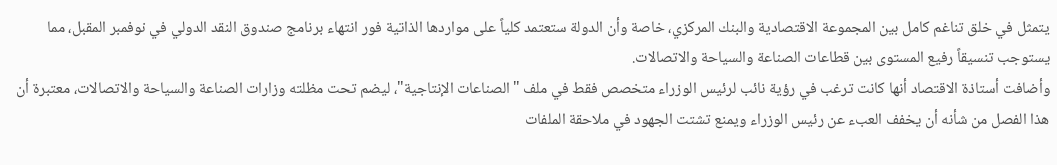يتمثل في خلق تناغم كامل بين المجموعة الاقتصادية والبنك المركزي، خاصة وأن الدولة ستعتمد كلياً على مواردها الذاتية فور انتهاء برنامج صندوق النقد الدولي في نوفمبر المقبل، مما يستوجب تنسيقاً رفيع المستوى بين قطاعات الصناعة والسياحة والاتصالات.
وأضافت أستاذة الاقتصاد أنها كانت ترغب في رؤية نائب لرئيس الوزراء متخصص فقط في ملف "الصناعات الإنتاجية"، ليضم تحت مظلته وزارات الصناعة والسياحة والاتصالات، معتبرة أن هذا الفصل من شأنه أن يخفف العبء عن رئيس الوزراء ويمنع تشتت الجهود في ملاحقة الملفات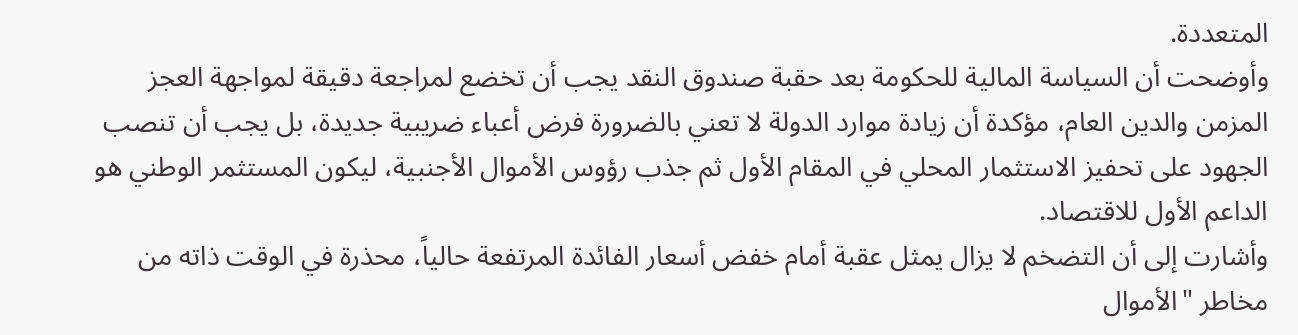المتعددة.
وأوضحت أن السياسة المالية للحكومة بعد حقبة صندوق النقد يجب أن تخضع لمراجعة دقيقة لمواجهة العجز المزمن والدين العام، مؤكدة أن زيادة موارد الدولة لا تعني بالضرورة فرض أعباء ضريبية جديدة، بل يجب أن تنصب الجهود على تحفيز الاستثمار المحلي في المقام الأول ثم جذب رؤوس الأموال الأجنبية، ليكون المستثمر الوطني هو الداعم الأول للاقتصاد.
وأشارت إلى أن التضخم لا يزال يمثل عقبة أمام خفض أسعار الفائدة المرتفعة حالياً، محذرة في الوقت ذاته من مخاطر "الأموال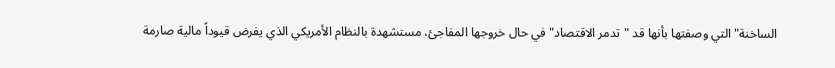الساخنة" التي وصفتها بأنها قد "تدمر الاقتصاد" في حال خروجها المفاجئ، مستشهدة بالنظام الأمريكي الذي يفرض قيوداً مالية صارمة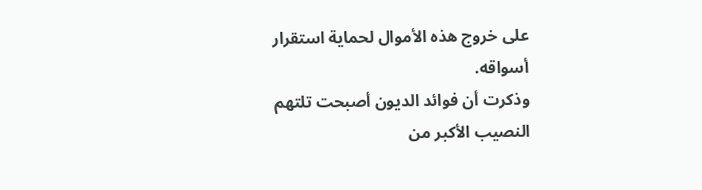على خروج هذه الأموال لحماية استقرار أسواقه.
وذكرت أن فوائد الديون أصبحت تلتهم النصيب الأكبر من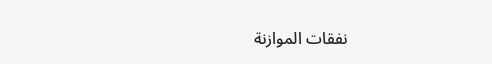نفقات الموازنة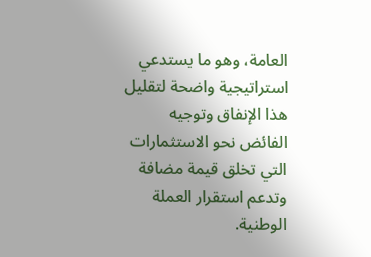العامة، وهو ما يستدعي استراتيجية واضحة لتقليل هذا الإنفاق وتوجيه الفائض نحو الاستثمارات التي تخلق قيمة مضافة وتدعم استقرار العملة الوطنية.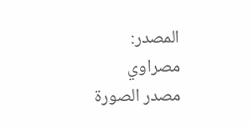المصدر:
مصراوي
مصدر الصورة